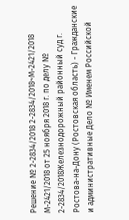Решение № 2-2834/2018 2-2834/2018~М-2421/2018 М-2421/2018 от 25 ноября 2018 г. по делу № 2-2834/2018Железнодорожный районный суд г. Ростова-на-Дону (Ростовская область) - Гражданские и административные Дело № Именем Российской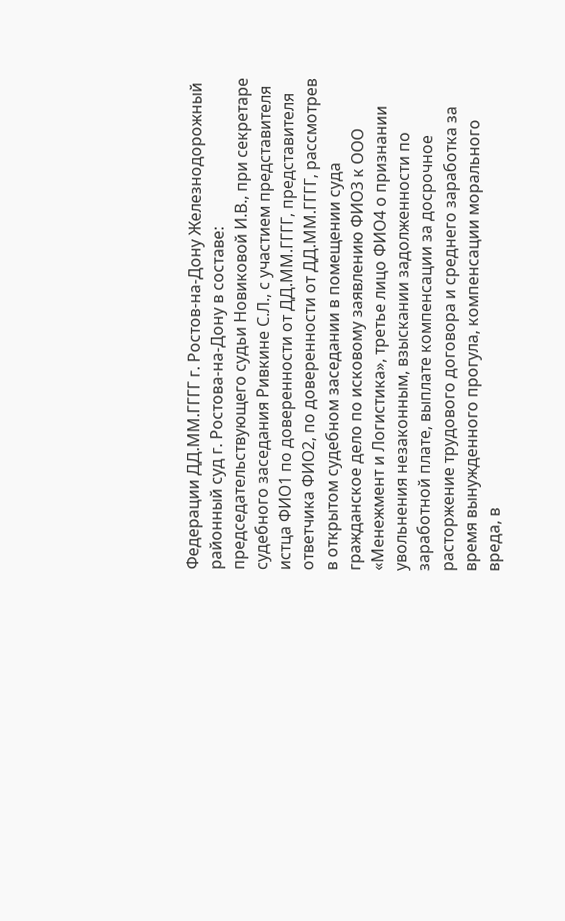Федерации ДД.ММ.ГГГГ г. Ростов-на-Дону Железнодорожный районный суд г. Ростова-на-Дону в составе: председательствующего судьи Новиковой И.В., при секретаре судебного заседания Ривкине С.Л., с участием представителя истца ФИО1 по доверенности от ДД.ММ.ГГГГ, представителя ответчика ФИО2, по доверенности от ДД.ММ.ГГГГ, рассмотрев в открытом судебном заседании в помещении суда гражданское дело по исковому заявлению ФИО3 к ООО «Менежмент и Логистика», третье лицо ФИО4 о признании увольнения незаконным, взыскании задолженности по заработной плате, выплате компенсации за досрочное расторжение трудового договора и среднего заработка за время вынужденного прогула, компенсации морального вреда, в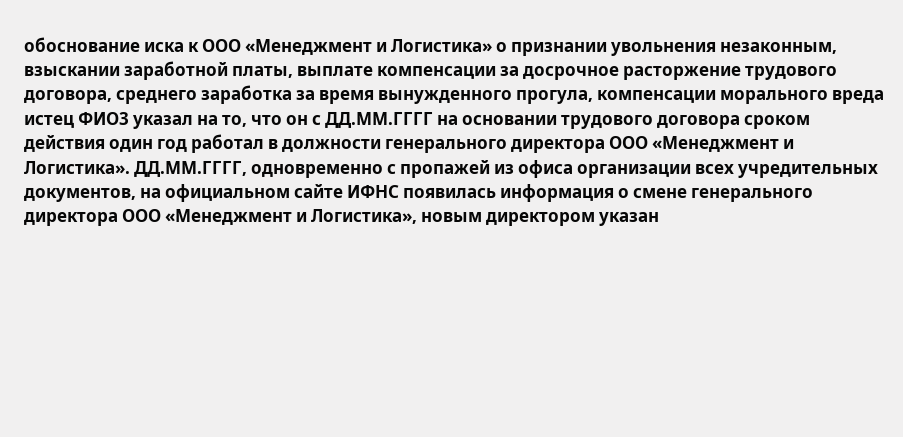обоснование иска к ООО «Менеджмент и Логистика» о признании увольнения незаконным, взыскании заработной платы, выплате компенсации за досрочное расторжение трудового договора, среднего заработка за время вынужденного прогула, компенсации морального вреда истец ФИО3 указал на то, что он с ДД.ММ.ГГГГ на основании трудового договора сроком действия один год работал в должности генерального директора ООО «Менеджмент и Логистика». ДД.ММ.ГГГГ, одновременно с пропажей из офиса организации всех учредительных документов, на официальном сайте ИФНС появилась информация о смене генерального директора ООО «Менеджмент и Логистика», новым директором указан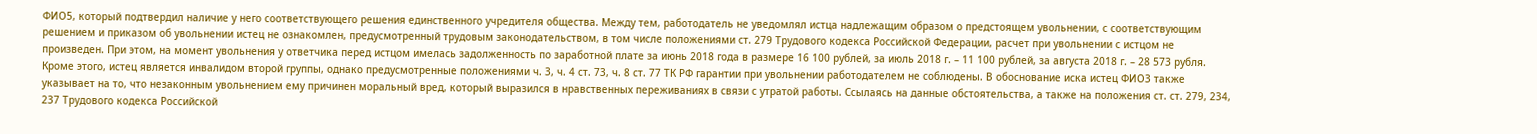ФИО5, который подтвердил наличие у него соответствующего решения единственного учредителя общества. Между тем, работодатель не уведомлял истца надлежащим образом о предстоящем увольнении, с соответствующим решением и приказом об увольнении истец не ознакомлен, предусмотренный трудовым законодательством, в том числе положениями ст. 279 Трудового кодекса Российской Федерации, расчет при увольнении с истцом не произведен. При этом, на момент увольнения у ответчика перед истцом имелась задолженность по заработной плате за июнь 2018 года в размере 16 100 рублей, за июль 2018 г. – 11 100 рублей, за августа 2018 г. – 28 573 рубля. Кроме этого, истец является инвалидом второй группы, однако предусмотренные положениями ч. 3, ч. 4 ст. 73, ч. 8 ст. 77 ТК РФ гарантии при увольнении работодателем не соблюдены. В обоснование иска истец ФИО3 также указывает на то, что незаконным увольнением ему причинен моральный вред, который выразился в нравственных переживаниях в связи с утратой работы. Ссылаясь на данные обстоятельства, а также на положения ст. ст. 279, 234, 237 Трудового кодекса Российской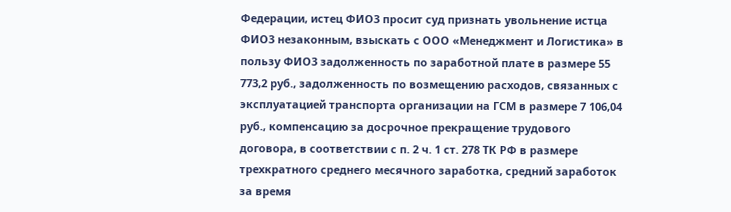Федерации, истец ФИО3 просит суд признать увольнение истца ФИО3 незаконным, взыскать с ООО «Менеджмент и Логистика» в пользу ФИО3 задолженность по заработной плате в размере 55 773,2 руб., задолженность по возмещению расходов, связанных с эксплуатацией транспорта организации на ГСМ в размере 7 106,04 руб., компенсацию за досрочное прекращение трудового договора, в соответствии с п. 2 ч. 1 ст. 278 ТК РФ в размере трехкратного среднего месячного заработка, средний заработок за время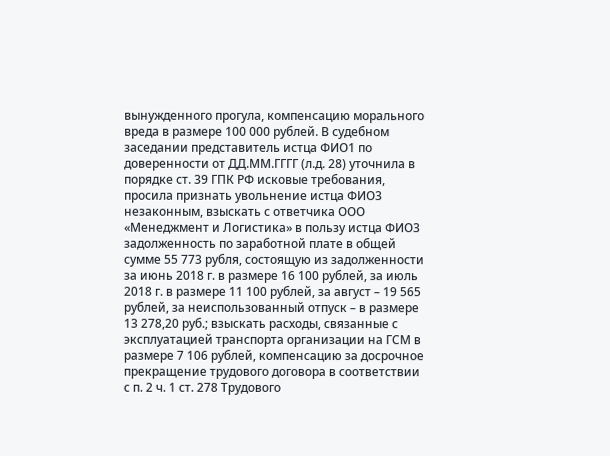вынужденного прогула, компенсацию морального вреда в размере 100 000 рублей. В судебном заседании представитель истца ФИО1 по доверенности от ДД.ММ.ГГГГ (л.д. 28) уточнила в порядке ст. 39 ГПК РФ исковые требования, просила признать увольнение истца ФИО3 незаконным, взыскать с ответчика ООО «Менеджмент и Логистика» в пользу истца ФИО3 задолженность по заработной плате в общей сумме 55 773 рубля, состоящую из задолженности за июнь 2018 г. в размере 16 100 рублей, за июль 2018 г. в размере 11 100 рублей, за август – 19 565 рублей, за неиспользованный отпуск – в размере 13 278,20 руб.; взыскать расходы, связанные с эксплуатацией транспорта организации на ГСМ в размере 7 106 рублей, компенсацию за досрочное прекращение трудового договора в соответствии с п. 2 ч. 1 ст. 278 Трудового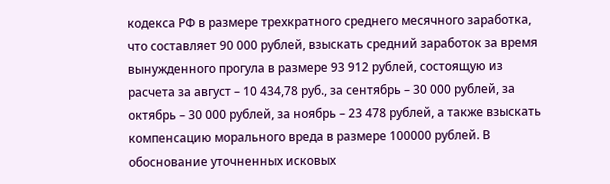кодекса РФ в размере трехкратного среднего месячного заработка, что составляет 90 000 рублей, взыскать средний заработок за время вынужденного прогула в размере 93 912 рублей, состоящую из расчета за август – 10 434,78 руб., за сентябрь – 30 000 рублей, за октябрь – 30 000 рублей, за ноябрь – 23 478 рублей, а также взыскать компенсацию морального вреда в размере 100000 рублей. В обоснование уточненных исковых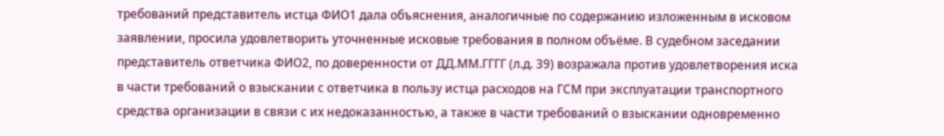требований представитель истца ФИО1 дала объяснения, аналогичные по содержанию изложенным в исковом заявлении, просила удовлетворить уточненные исковые требования в полном объёме. В судебном заседании представитель ответчика ФИО2, по доверенности от ДД.ММ.ГГГГ (л.д. 39) возражала против удовлетворения иска в части требований о взыскании с ответчика в пользу истца расходов на ГСМ при эксплуатации транспортного средства организации в связи с их недоказанностью, а также в части требований о взыскании одновременно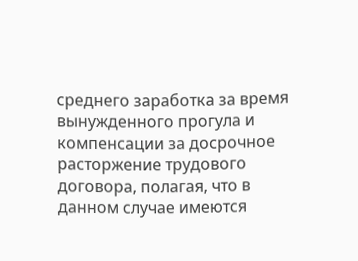среднего заработка за время вынужденного прогула и компенсации за досрочное расторжение трудового договора, полагая, что в данном случае имеются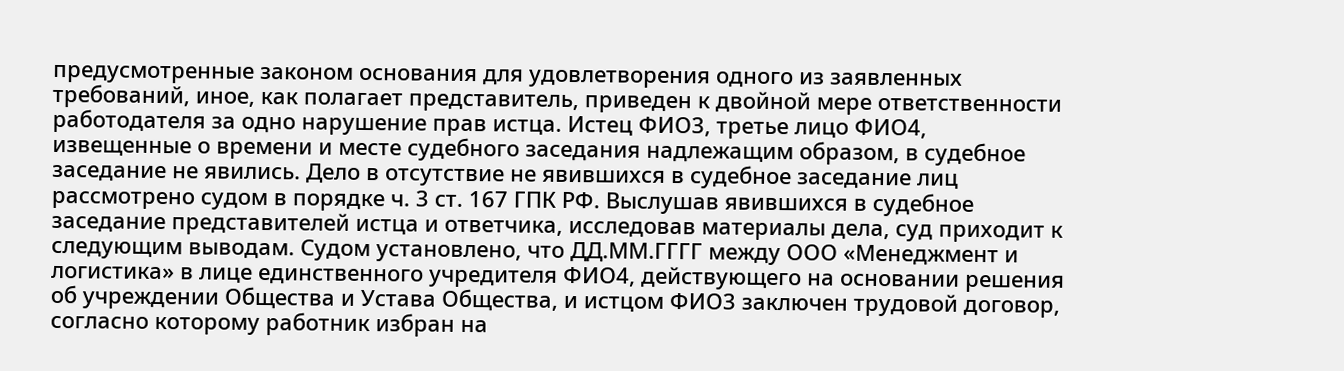предусмотренные законом основания для удовлетворения одного из заявленных требований, иное, как полагает представитель, приведен к двойной мере ответственности работодателя за одно нарушение прав истца. Истец ФИО3, третье лицо ФИО4, извещенные о времени и месте судебного заседания надлежащим образом, в судебное заседание не явились. Дело в отсутствие не явившихся в судебное заседание лиц рассмотрено судом в порядке ч. 3 ст. 167 ГПК РФ. Выслушав явившихся в судебное заседание представителей истца и ответчика, исследовав материалы дела, суд приходит к следующим выводам. Судом установлено, что ДД.ММ.ГГГГ между ООО «Менеджмент и логистика» в лице единственного учредителя ФИО4, действующего на основании решения об учреждении Общества и Устава Общества, и истцом ФИО3 заключен трудовой договор, согласно которому работник избран на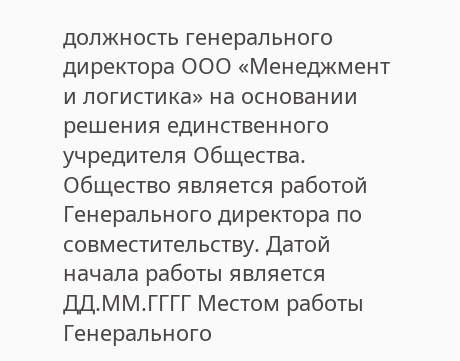должность генерального директора ООО «Менеджмент и логистика» на основании решения единственного учредителя Общества. Общество является работой Генерального директора по совместительству. Датой начала работы является ДД.ММ.ГГГГ Местом работы Генерального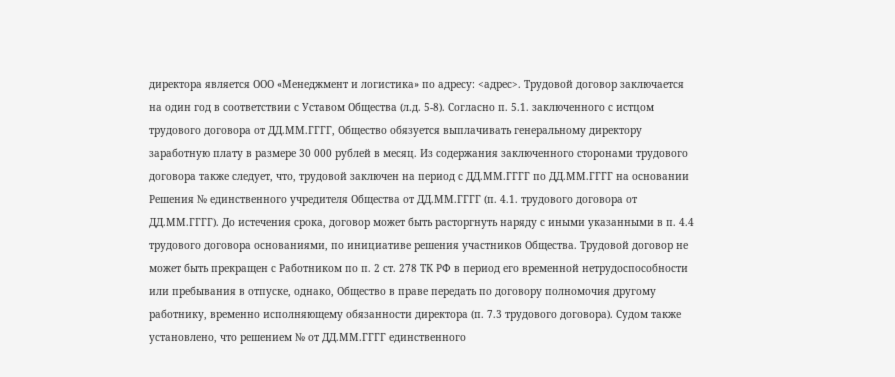директора является ООО «Менеджмент и логистика» по адресу: <адрес>. Трудовой договор заключается на один год в соответствии с Уставом Общества (л.д. 5-8). Согласно п. 5.1. заключенного с истцом трудового договора от ДД.ММ.ГГГГ, Общество обязуется выплачивать генеральному директору заработную плату в размере 30 000 рублей в месяц. Из содержания заключенного сторонами трудового договора также следует, что, трудовой заключен на период с ДД.ММ.ГГГГ по ДД.ММ.ГГГГ на основании Решения № единственного учредителя Общества от ДД.ММ.ГГГГ (п. 4.1. трудового договора от ДД.ММ.ГГГГ). До истечения срока, договор может быть расторгнуть наряду с иными указанными в п. 4.4 трудового договора основаниями, по инициативе решения участников Общества. Трудовой договор не может быть прекращен с Работником по п. 2 ст. 278 ТК РФ в период его временной нетрудоспособности или пребывания в отпуске, однако, Общество в праве передать по договору полномочия другому работнику, временно исполняющему обязанности директора (п. 7.3 трудового договора). Судом также установлено, что решением № от ДД.ММ.ГГГГ единственного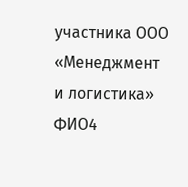участника ООО «Менеджмент и логистика» ФИО4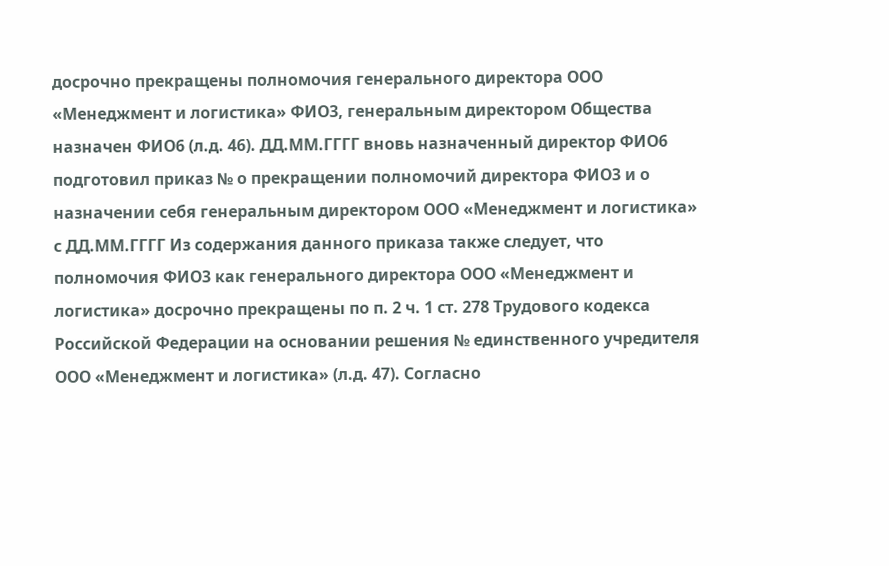досрочно прекращены полномочия генерального директора ООО «Менеджмент и логистика» ФИО3, генеральным директором Общества назначен ФИО6 (л.д. 46). ДД.ММ.ГГГГ вновь назначенный директор ФИО6 подготовил приказ № о прекращении полномочий директора ФИО3 и о назначении себя генеральным директором ООО «Менеджмент и логистика» с ДД.ММ.ГГГГ Из содержания данного приказа также следует, что полномочия ФИО3 как генерального директора ООО «Менеджмент и логистика» досрочно прекращены по п. 2 ч. 1 ст. 278 Трудового кодекса Российской Федерации на основании решения № единственного учредителя ООО «Менеджмент и логистика» (л.д. 47). Согласно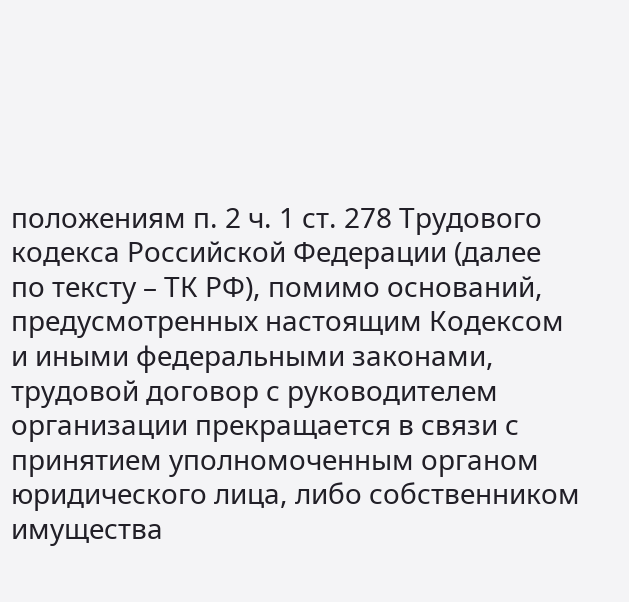положениям п. 2 ч. 1 ст. 278 Трудового кодекса Российской Федерации (далее по тексту – ТК РФ), помимо оснований, предусмотренных настоящим Кодексом и иными федеральными законами, трудовой договор с руководителем организации прекращается в связи с принятием уполномоченным органом юридического лица, либо собственником имущества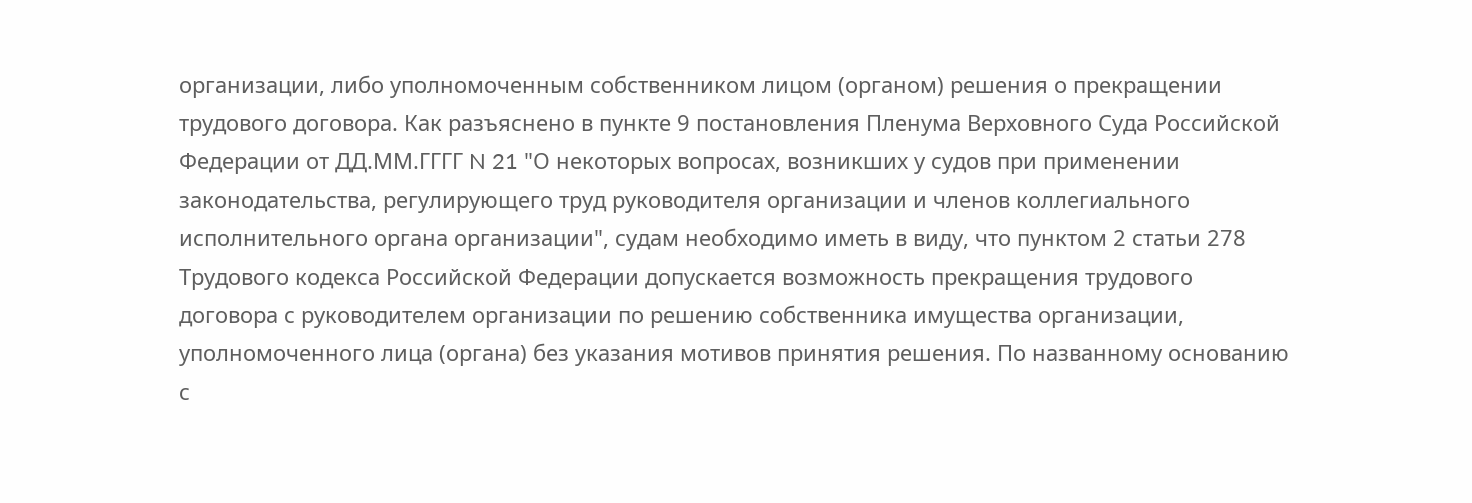организации, либо уполномоченным собственником лицом (органом) решения о прекращении трудового договора. Как разъяснено в пункте 9 постановления Пленума Верховного Суда Российской Федерации от ДД.ММ.ГГГГ N 21 "О некоторых вопросах, возникших у судов при применении законодательства, регулирующего труд руководителя организации и членов коллегиального исполнительного органа организации", судам необходимо иметь в виду, что пунктом 2 статьи 278 Трудового кодекса Российской Федерации допускается возможность прекращения трудового договора с руководителем организации по решению собственника имущества организации, уполномоченного лица (органа) без указания мотивов принятия решения. По названному основанию с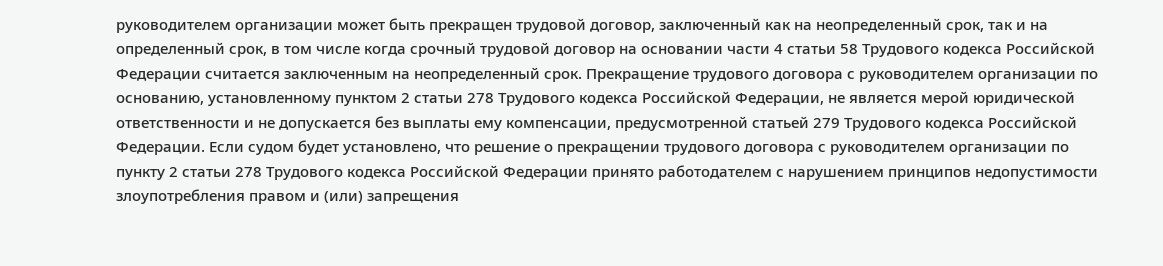руководителем организации может быть прекращен трудовой договор, заключенный как на неопределенный срок, так и на определенный срок, в том числе когда срочный трудовой договор на основании части 4 статьи 58 Трудового кодекса Российской Федерации считается заключенным на неопределенный срок. Прекращение трудового договора с руководителем организации по основанию, установленному пунктом 2 статьи 278 Трудового кодекса Российской Федерации, не является мерой юридической ответственности и не допускается без выплаты ему компенсации, предусмотренной статьей 279 Трудового кодекса Российской Федерации. Если судом будет установлено, что решение о прекращении трудового договора с руководителем организации по пункту 2 статьи 278 Трудового кодекса Российской Федерации принято работодателем с нарушением принципов недопустимости злоупотребления правом и (или) запрещения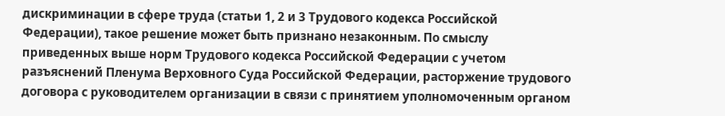дискриминации в сфере труда (статьи 1, 2 и 3 Трудового кодекса Российской Федерации), такое решение может быть признано незаконным. По смыслу приведенных выше норм Трудового кодекса Российской Федерации с учетом разъяснений Пленума Верховного Суда Российской Федерации, расторжение трудового договора с руководителем организации в связи с принятием уполномоченным органом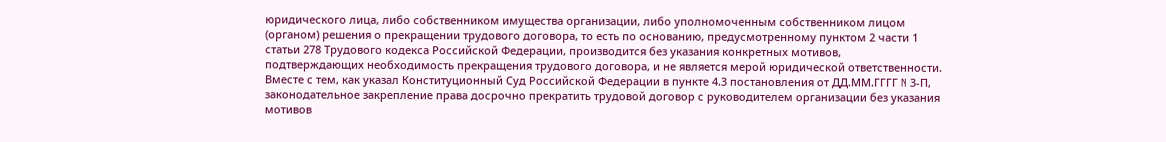юридического лица, либо собственником имущества организации, либо уполномоченным собственником лицом (органом) решения о прекращении трудового договора, то есть по основанию, предусмотренному пунктом 2 части 1 статьи 278 Трудового кодекса Российской Федерации, производится без указания конкретных мотивов, подтверждающих необходимость прекращения трудового договора, и не является мерой юридической ответственности. Вместе с тем, как указал Конституционный Суд Российской Федерации в пункте 4.3 постановления от ДД.ММ.ГГГГ N 3-П, законодательное закрепление права досрочно прекратить трудовой договор с руководителем организации без указания мотивов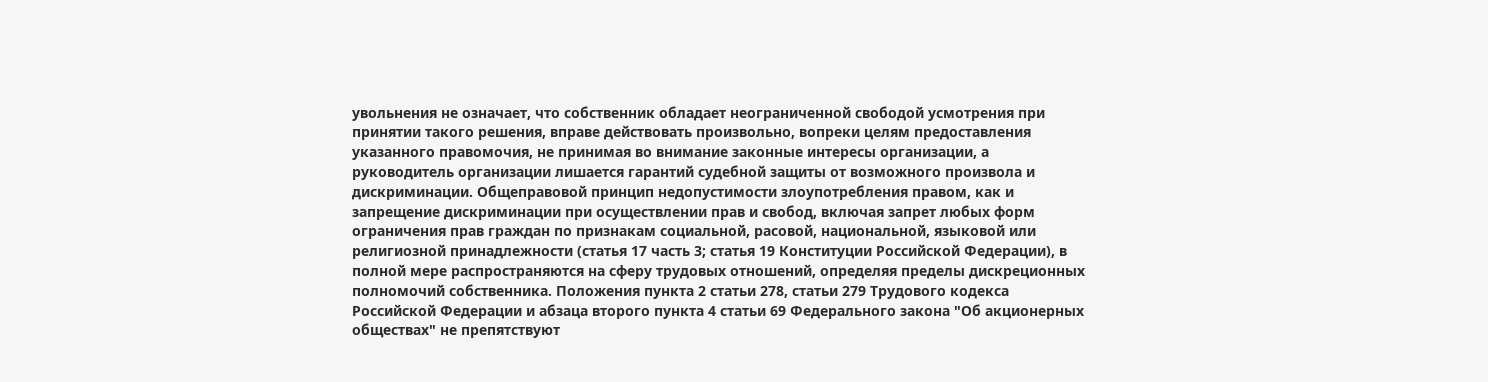увольнения не означает, что собственник обладает неограниченной свободой усмотрения при принятии такого решения, вправе действовать произвольно, вопреки целям предоставления указанного правомочия, не принимая во внимание законные интересы организации, а руководитель организации лишается гарантий судебной защиты от возможного произвола и дискриминации. Общеправовой принцип недопустимости злоупотребления правом, как и запрещение дискриминации при осуществлении прав и свобод, включая запрет любых форм ограничения прав граждан по признакам социальной, расовой, национальной, языковой или религиозной принадлежности (статья 17 часть 3; статья 19 Конституции Российской Федерации), в полной мере распространяются на сферу трудовых отношений, определяя пределы дискреционных полномочий собственника. Положения пункта 2 статьи 278, статьи 279 Трудового кодекса Российской Федерации и абзаца второго пункта 4 статьи 69 Федерального закона "Об акционерных обществах" не препятствуют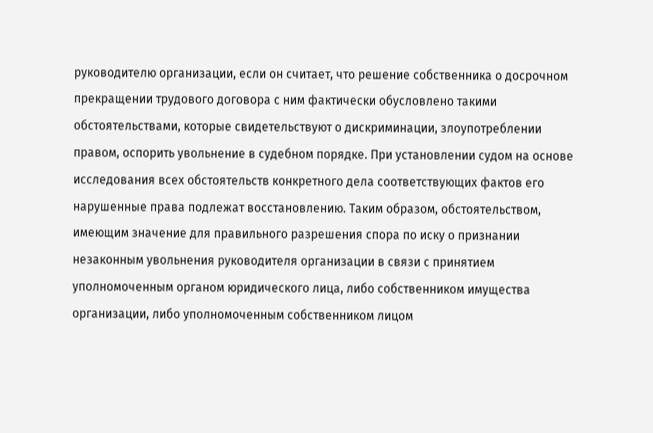руководителю организации, если он считает, что решение собственника о досрочном прекращении трудового договора с ним фактически обусловлено такими обстоятельствами, которые свидетельствуют о дискриминации, злоупотреблении правом, оспорить увольнение в судебном порядке. При установлении судом на основе исследования всех обстоятельств конкретного дела соответствующих фактов его нарушенные права подлежат восстановлению. Таким образом, обстоятельством, имеющим значение для правильного разрешения спора по иску о признании незаконным увольнения руководителя организации в связи с принятием уполномоченным органом юридического лица, либо собственником имущества организации, либо уполномоченным собственником лицом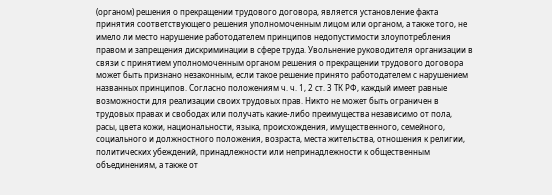(органом) решения о прекращении трудового договора, является установление факта принятия соответствующего решения уполномоченным лицом или органом, а также того, не имело ли место нарушение работодателем принципов недопустимости злоупотребления правом и запрещения дискриминации в сфере труда. Увольнение руководителя организации в связи с принятием уполномоченным органом решения о прекращении трудового договора может быть признано незаконным, если такое решение принято работодателем с нарушением названных принципов. Согласно положениям ч. ч. 1, 2 ст. 3 ТК РФ, каждый имеет равные возможности для реализации своих трудовых прав. Никто не может быть ограничен в трудовых правах и свободах или получать какие-либо преимущества независимо от пола, расы, цвета кожи, национальности, языка, происхождения, имущественного, семейного, социального и должностного положения, возраста, места жительства, отношения к религии, политических убеждений, принадлежности или непринадлежности к общественным объединениям, а также от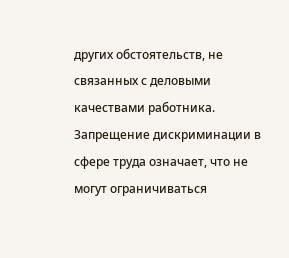других обстоятельств, не связанных с деловыми качествами работника. Запрещение дискриминации в сфере труда означает, что не могут ограничиваться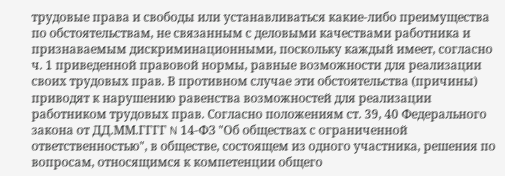трудовые права и свободы или устанавливаться какие-либо преимущества по обстоятельствам, не связанным с деловыми качествами работника и признаваемым дискриминационными, поскольку каждый имеет, согласно ч. 1 приведенной правовой нормы, равные возможности для реализации своих трудовых прав. В противном случае эти обстоятельства (причины) приводят к нарушению равенства возможностей для реализации работником трудовых прав. Согласно положениям ст. 39, 40 Федерального закона от ДД.ММ.ГГГГ N 14-ФЗ "Об обществах с ограниченной ответственностью", в обществе, состоящем из одного участника, решения по вопросам, относящимся к компетенции общего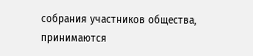собрания участников общества, принимаются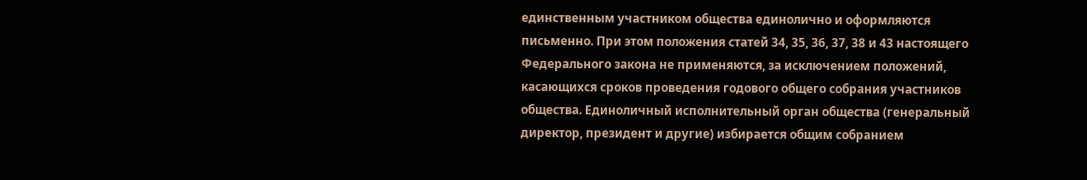единственным участником общества единолично и оформляются письменно. При этом положения статей 34, 35, 36, 37, 38 и 43 настоящего Федерального закона не применяются, за исключением положений, касающихся сроков проведения годового общего собрания участников общества. Единоличный исполнительный орган общества (генеральный директор, президент и другие) избирается общим собранием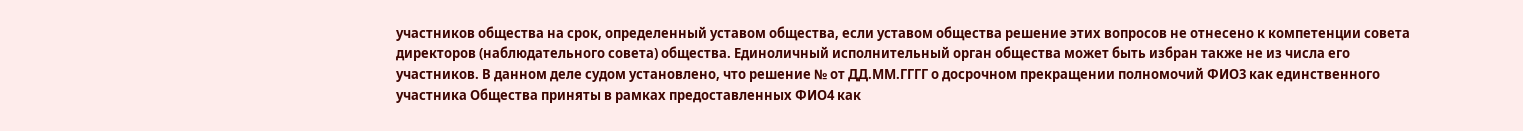участников общества на срок, определенный уставом общества, если уставом общества решение этих вопросов не отнесено к компетенции совета директоров (наблюдательного совета) общества. Единоличный исполнительный орган общества может быть избран также не из числа его участников. В данном деле судом установлено, что решение № от ДД.ММ.ГГГГ о досрочном прекращении полномочий ФИО3 как единственного участника Общества приняты в рамках предоставленных ФИО4 как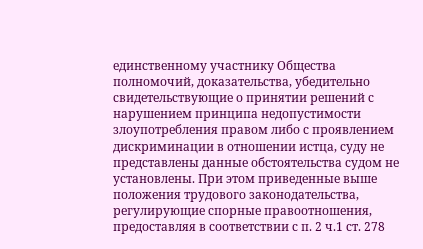единственному участнику Общества полномочий, доказательства, убедительно свидетельствующие о принятии решений с нарушением принципа недопустимости злоупотребления правом либо с проявлением дискриминации в отношении истца, суду не представлены данные обстоятельства судом не установлены. При этом приведенные выше положения трудового законодательства, регулирующие спорные правоотношения, предоставляя в соответствии с п. 2 ч.1 ст. 278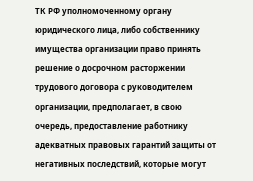ТК РФ уполномоченному органу юридического лица, либо собственнику имущества организации право принять решение о досрочном расторжении трудового договора с руководителем организации, предполагает, в свою очередь, предоставление работнику адекватных правовых гарантий защиты от негативных последствий, которые могут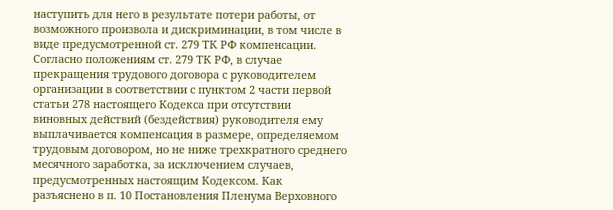наступить для него в результате потери работы, от возможного произвола и дискриминации, в том числе в виде предусмотренной ст. 279 ТК РФ компенсации. Согласно положениям ст. 279 ТК РФ, в случае прекращения трудового договора с руководителем организации в соответствии с пунктом 2 части первой статьи 278 настоящего Кодекса при отсутствии виновных действий (бездействия) руководителя ему выплачивается компенсация в размере, определяемом трудовым договором, но не ниже трехкратного среднего месячного заработка, за исключением случаев, предусмотренных настоящим Кодексом. Как разъяснено в п. 10 Постановления Пленума Верховного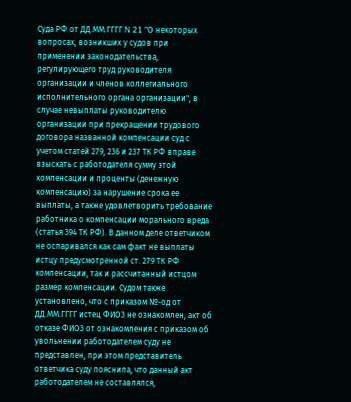Суда РФ от ДД.ММ.ГГГГ N 21 "О некоторых вопросах, возникших у судов при применении законодательства, регулирующего труд руководителя организации и членов коллегиального исполнительного органа организации", в случае невыплаты руководителю организации при прекращении трудового договора названной компенсации суд с учетом статей 279, 236 и 237 ТК РФ вправе взыскать с работодателя сумму этой компенсации и проценты (денежную компенсацию) за нарушение срока ее выплаты, а также удовлетворить требование работника о компенсации морального вреда (статья 394 ТК РФ). В данном деле ответчиком не оспаривался как сам факт не выплаты истцу предусмотренной ст. 279 ТК РФ компенсации, так и рассчитанный истцом размер компенсации. Судом также установлено, что с приказом №-од от ДД.ММ.ГГГГ истец ФИО3 не ознакомлен, акт об отказе ФИО3 от ознакомления с приказом об увольнении работодателем суду не представлен, при этом представитель ответчика суду пояснила, что данный акт работодателем не составлялся,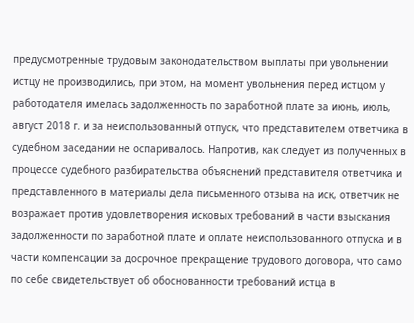предусмотренные трудовым законодательством выплаты при увольнении истцу не производились, при этом, на момент увольнения перед истцом у работодателя имелась задолженность по заработной плате за июнь, июль, август 2018 г. и за неиспользованный отпуск, что представителем ответчика в судебном заседании не оспаривалось. Напротив, как следует из полученных в процессе судебного разбирательства объяснений представителя ответчика и представленного в материалы дела письменного отзыва на иск, ответчик не возражает против удовлетворения исковых требований в части взыскания задолженности по заработной плате и оплате неиспользованного отпуска и в части компенсации за досрочное прекращение трудового договора, что само по себе свидетельствует об обоснованности требований истца в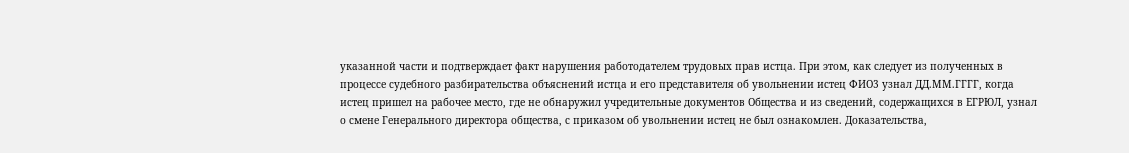указанной части и подтверждает факт нарушения работодателем трудовых прав истца. При этом, как следует из полученных в процессе судебного разбирательства объяснений истца и его представителя об увольнении истец ФИО3 узнал ДД.ММ.ГГГГ, когда истец пришел на рабочее место, где не обнаружил учредительные документов Общества и из сведений, содержащихся в ЕГРЮЛ, узнал о смене Генерального директора общества, с приказом об увольнении истец не был ознакомлен. Доказательства,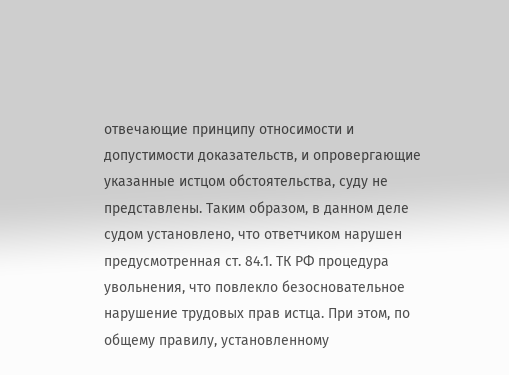отвечающие принципу относимости и допустимости доказательств, и опровергающие указанные истцом обстоятельства, суду не представлены. Таким образом, в данном деле судом установлено, что ответчиком нарушен предусмотренная ст. 84.1. ТК РФ процедура увольнения, что повлекло безосновательное нарушение трудовых прав истца. При этом, по общему правилу, установленному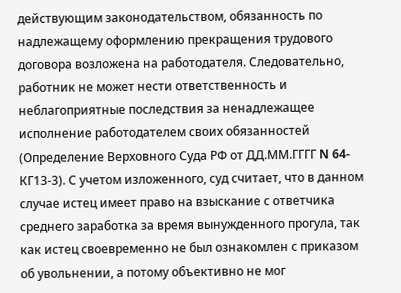действующим законодательством, обязанность по надлежащему оформлению прекращения трудового договора возложена на работодателя. Следовательно, работник не может нести ответственность и неблагоприятные последствия за ненадлежащее исполнение работодателем своих обязанностей (Определение Верховного Суда РФ от ДД.ММ.ГГГГ N 64-КГ13-3). С учетом изложенного, суд считает, что в данном случае истец имеет право на взыскание с ответчика среднего заработка за время вынужденного прогула, так как истец своевременно не был ознакомлен с приказом об увольнении, а потому объективно не мог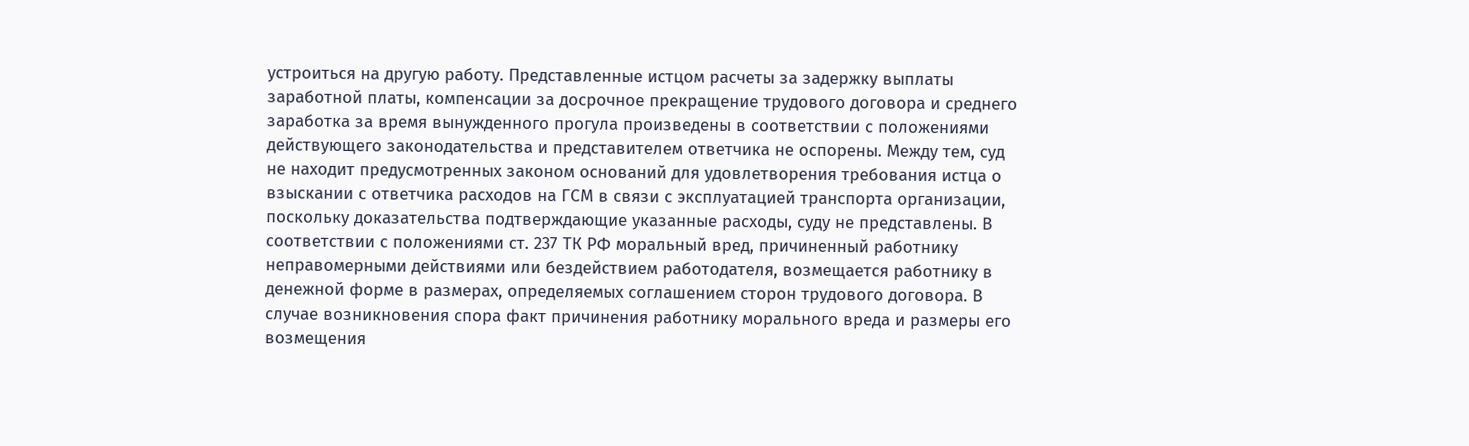устроиться на другую работу. Представленные истцом расчеты за задержку выплаты заработной платы, компенсации за досрочное прекращение трудового договора и среднего заработка за время вынужденного прогула произведены в соответствии с положениями действующего законодательства и представителем ответчика не оспорены. Между тем, суд не находит предусмотренных законом оснований для удовлетворения требования истца о взыскании с ответчика расходов на ГСМ в связи с эксплуатацией транспорта организации, поскольку доказательства подтверждающие указанные расходы, суду не представлены. В соответствии с положениями ст. 237 ТК РФ моральный вред, причиненный работнику неправомерными действиями или бездействием работодателя, возмещается работнику в денежной форме в размерах, определяемых соглашением сторон трудового договора. В случае возникновения спора факт причинения работнику морального вреда и размеры его возмещения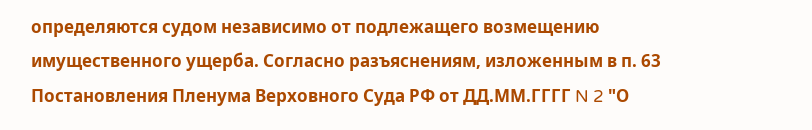определяются судом независимо от подлежащего возмещению имущественного ущерба. Согласно разъяснениям, изложенным в п. 63 Постановления Пленума Верховного Суда РФ от ДД.ММ.ГГГГ N 2 "О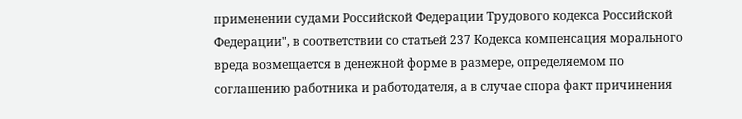применении судами Российской Федерации Трудового кодекса Российской Федерации", в соответствии со статьей 237 Кодекса компенсация морального вреда возмещается в денежной форме в размере, определяемом по соглашению работника и работодателя, а в случае спора факт причинения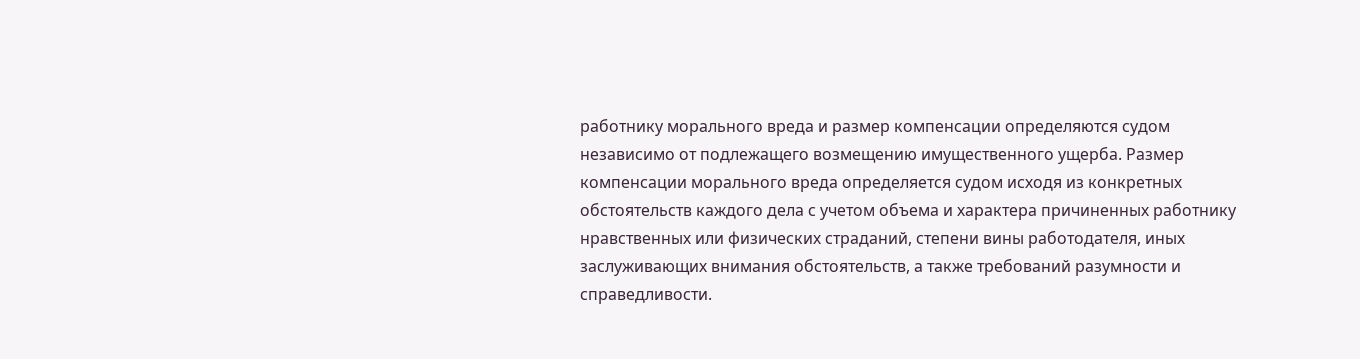работнику морального вреда и размер компенсации определяются судом независимо от подлежащего возмещению имущественного ущерба. Размер компенсации морального вреда определяется судом исходя из конкретных обстоятельств каждого дела с учетом объема и характера причиненных работнику нравственных или физических страданий, степени вины работодателя, иных заслуживающих внимания обстоятельств, а также требований разумности и справедливости.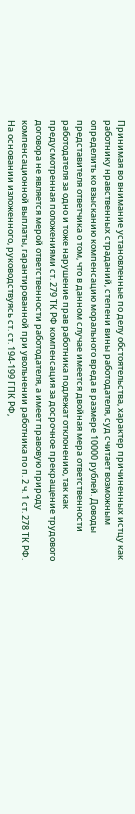Принимая во внимание установленные по делу обстоятельства, характер причиненных истцу как работнику нравственных страданий, степени вины работодателя, суд считает возможным определить ко взысканию компенсацию морального вреда в размере 10000 рублей. Доводы представителя ответчика о том, что в данном случае имеется двойная мера ответственности работодателя за одно и тоже нарушение прав работника подлежат отклонению, так как предусмотренная положениями ст. 279 ТК РФ компенсация за досрочное прекращение трудового договора не является мерой ответственности работодателя, а имеет правовую природу компенсационной выплаты, гарантированной при увольнении работника по п. 2 ч. 1 ст. 278 ТК РФ. На основании изложенного, руководствуясь ст. ст. 194-199 ГПК РФ,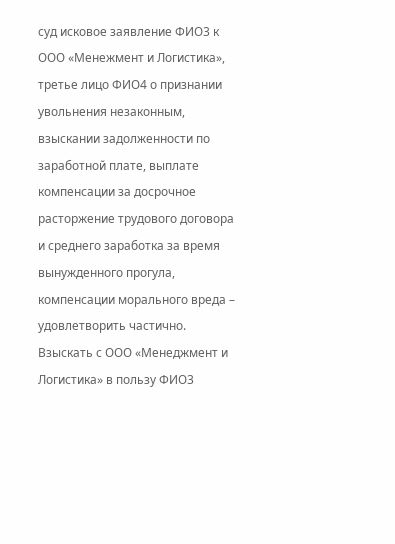суд исковое заявление ФИО3 к ООО «Менежмент и Логистика», третье лицо ФИО4 о признании увольнения незаконным, взыскании задолженности по заработной плате, выплате компенсации за досрочное расторжение трудового договора и среднего заработка за время вынужденного прогула, компенсации морального вреда – удовлетворить частично. Взыскать с ООО «Менеджмент и Логистика» в пользу ФИО3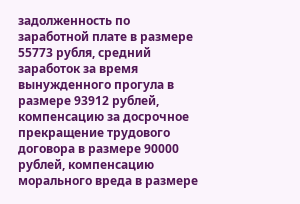задолженность по заработной плате в размере 55773 рубля, средний заработок за время вынужденного прогула в размере 93912 рублей, компенсацию за досрочное прекращение трудового договора в размере 90000 рублей, компенсацию морального вреда в размере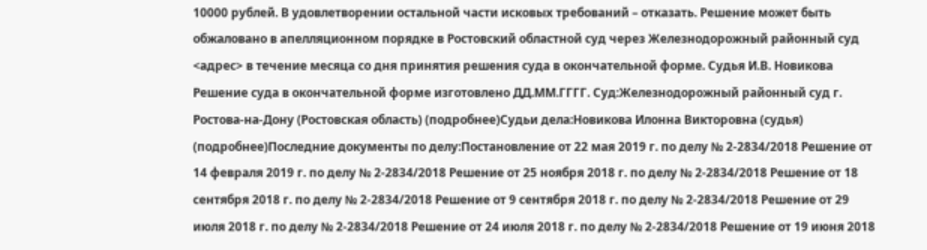10000 рублей. В удовлетворении остальной части исковых требований – отказать. Решение может быть обжаловано в апелляционном порядке в Ростовский областной суд через Железнодорожный районный суд <адрес> в течение месяца со дня принятия решения суда в окончательной форме. Судья И.В. Новикова Решение суда в окончательной форме изготовлено ДД.ММ.ГГГГ. Суд:Железнодорожный районный суд г. Ростова-на-Дону (Ростовская область) (подробнее)Судьи дела:Новикова Илонна Викторовна (судья) (подробнее)Последние документы по делу:Постановление от 22 мая 2019 г. по делу № 2-2834/2018 Решение от 14 февраля 2019 г. по делу № 2-2834/2018 Решение от 25 ноября 2018 г. по делу № 2-2834/2018 Решение от 18 сентября 2018 г. по делу № 2-2834/2018 Решение от 9 сентября 2018 г. по делу № 2-2834/2018 Решение от 29 июля 2018 г. по делу № 2-2834/2018 Решение от 24 июля 2018 г. по делу № 2-2834/2018 Решение от 19 июня 2018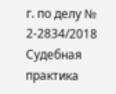г. по делу № 2-2834/2018 Судебная практика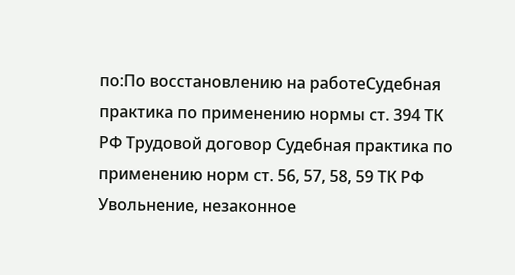по:По восстановлению на работеСудебная практика по применению нормы ст. 394 ТК РФ Трудовой договор Судебная практика по применению норм ст. 56, 57, 58, 59 ТК РФ Увольнение, незаконное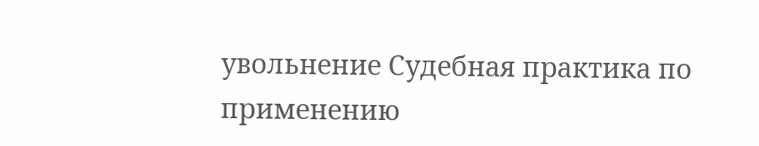увольнение Судебная практика по применению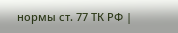нормы ст. 77 ТК РФ |